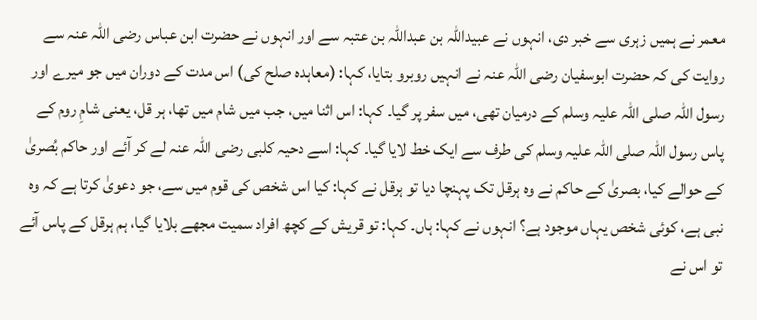معمر نے ہمیں زہری سے خبر دی، انہوں نے عبیداللہ بن عبداللہ بن عتبہ سے اور انہوں نے حضرت ابن عباس رضی اللہ عنہ سے روایت کی کہ حضرت ابوسفیان رضی اللہ عنہ نے انہیں روبرو بتایا، کہا: (معاہدہ صلح کی) اس مدت کے دوران میں جو میرے اور رسول اللہ صلی اللہ علیہ وسلم کے درمیان تھی، میں سفر پر گیا۔ کہا: اس اثنا میں، جب میں شام میں تھا، ہر قل، یعنی شامِ روم کے پاس رسول اللہ صلی اللہ علیہ وسلم کی طرف سے ایک خط لایا گیا۔ کہا: اسے دحیہ کلبی رضی اللہ عنہ لے کر آئے اور حاکم بُصریٰ کے حوالے کیا، بصریٰ کے حاکم نے وہ ہرقل تک پہنچا دیا تو ہرقل نے کہا: کیا اس شخص کی قوم میں سے، جو دعویٰ کرتا ہے کہ وہ نبی ہے، کوئی شخص یہاں موجود ہے؟ انہوں نے کہا: ہاں۔ کہا: تو قریش کے کچھ افراد سمیت مجھے بلایا گیا، ہم ہرقل کے پاس آئے تو اس نے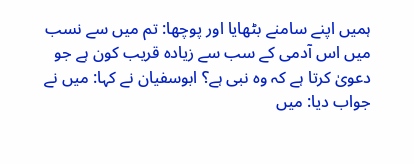ہمیں اپنے سامنے بٹھایا اور پوچھا: تم میں سے نسب میں اس آدمی کے سب سے زیادہ قریب کون ہے جو دعویٰ کرتا ہے کہ وہ نبی ہے؟ ابوسفیان نے کہا: میں نے جواب دیا: میں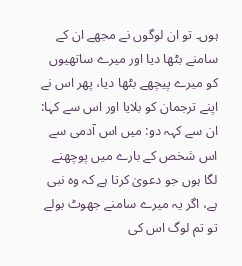ہوں۔ تو ان لوگوں نے مجھے ان کے سامنے بٹھا دیا اور میرے ساتھیوں کو میرے پیچھے بٹھا دیا، پھر اس نے اپنے ترجمان کو بلایا اور اس سے کہا: ان سے کہہ دو: میں اس آدمی سے اس شخص کے بارے میں پوچھنے لگا ہوں جو دعویٰ کرتا ہے کہ وہ نبی ہے، اگر یہ میرے سامنے جھوٹ بولے تو تم لوگ اس کی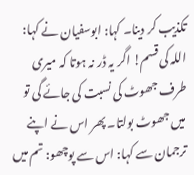تکذیب کر دینا۔ کہا: ابوسفیان نے کہا: اللہ کی قسم! اگر یہ ڈر نہ ہوتا کہ میری طرف جھوٹ کی نسبت کی جائے گی تو میں جھوٹ بولتا۔ پھر اس نے اپنے ترجمان سے کہا: اس سے پوچھو: تم میں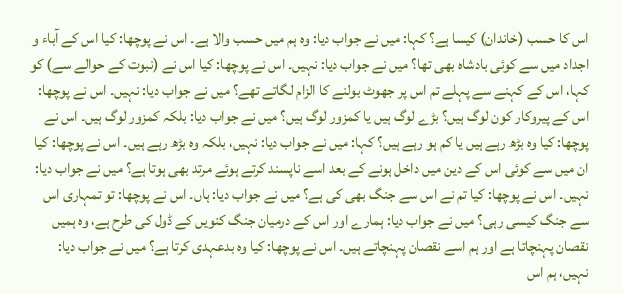اس کا حسب (خاندان) کیسا ہے؟ کہا: میں نے جواب دیا: وہ ہم میں حسب والا ہے۔ اس نے پوچھا: کیا اس کے آباء و اجداد میں سے کوئی بادشاہ بھی تھا؟ میں نے جواب دیا: نہیں۔ اس نے پوچھا: کیا اس نے (نبوت کے حوالے سے) کو کہا، اس کے کہنے سے پہلے تم اس پر جھوٹ بولنے کا الزام لگاتے تھے؟ میں نے جواب دیا: نہیں۔ اس نے پوچھا: اس کے پیروکار کون لوگ ہیں؟ بڑے لوگ ہیں یا کمزور لوگ ہیں؟ میں نے جواب دیا: بلکہ کمزور لوگ ہیں۔ اس نے پوچھا: کیا وہ بڑھ رہے ہیں یا کم ہو رہے ہیں؟ کہا: میں نے جواب دیا: نہیں، بلکہ وہ بڑھ رہے ہیں۔ اس نے پوچھا: کیا ان میں سے کوئی اس کے دین میں داخل ہونے کے بعد اسے ناپسند کرتے ہوئے مرتد بھی ہوتا ہے؟ میں نے جواب دیا: نہیں۔ اس نے پوچھا: کیا تم نے اس سے جنگ بھی کی ہے؟ میں نے جواب دیا: ہاں۔ اس نے پوچھا: تو تمہاری اس سے جنگ کیسی رہی؟ میں نے جواب دیا: ہمارے اور اس کے درمیان جنگ کنویں کے ڈول کی طرح ہے، وہ ہمیں نقصان پہنچاتا ہے اور ہم اسے نقصان پہنچاتے ہیں۔ اس نے پوچھا: کیا وہ بدعہدی کرتا ہے؟ میں نے جواب دیا: نہیں، ہم اس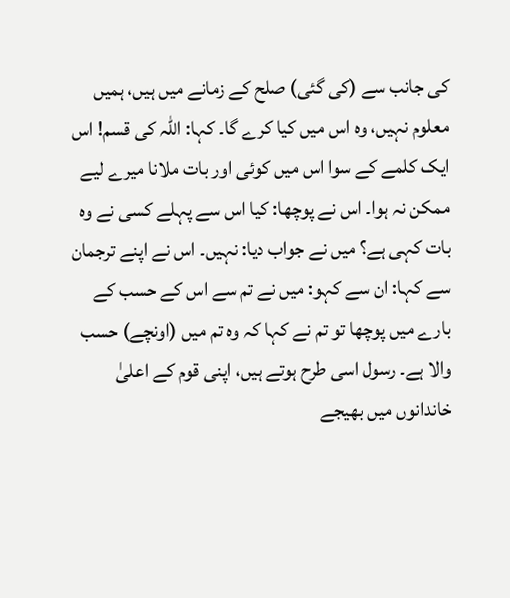کی جانب سے (کی گئی) صلح کے زمانے میں ہیں، ہمیں معلوم نہیں، وہ اس میں کیا کرے گا۔ کہا: اللہ کی قسم! اس ایک کلمے کے سوا اس میں کوئی اور بات ملانا میرے لیے ممکن نہ ہوا۔ اس نے پوچھا: کیا اس سے پہلے کسی نے وہ بات کہی ہے؟ میں نے جواب دیا: نہیں۔ اس نے اپنے ترجمان سے کہا: ان سے کہو: میں نے تم سے اس کے حسب کے بارے میں پوچھا تو تم نے کہا کہ وہ تم میں (اونچے) حسب والا ہے۔ رسول اسی طرح ہوتے ہیں، اپنی قوم کے اعلیٰ خاندانوں میں بھیجے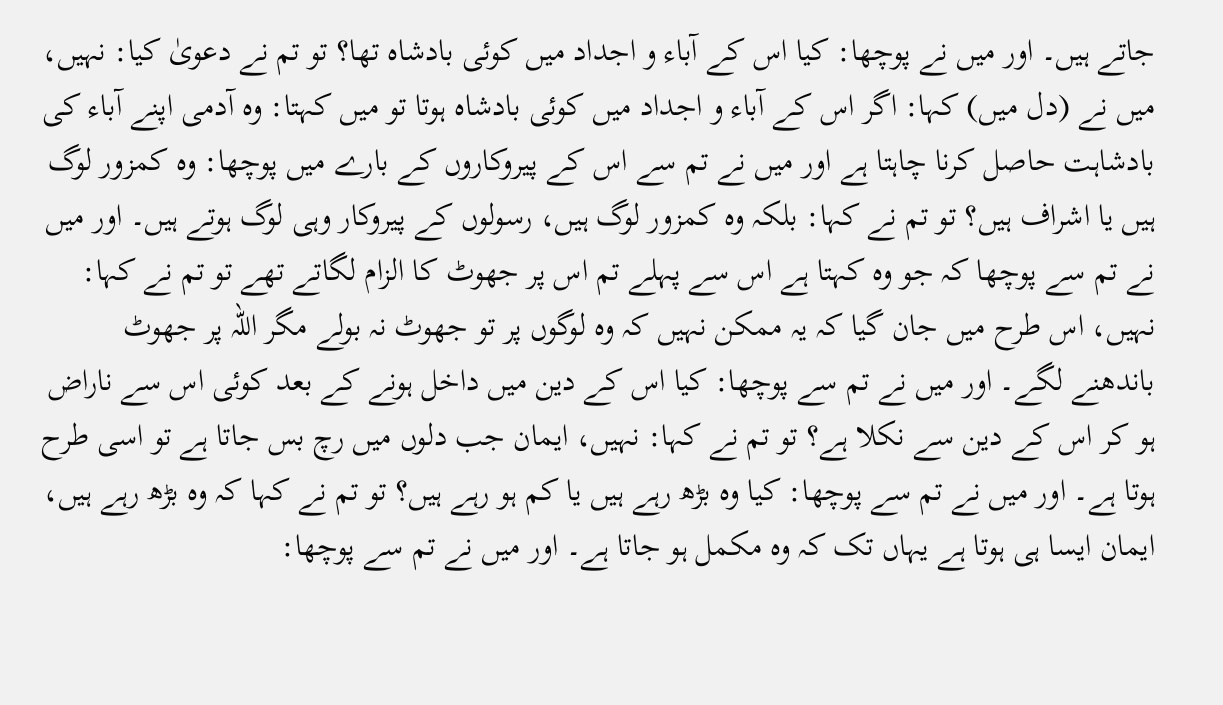جاتے ہیں۔ اور میں نے پوچھا: کیا اس کے آباء و اجداد میں کوئی بادشاہ تھا؟ تو تم نے دعویٰ کیا: نہیں، میں نے (دل میں) کہا: اگر اس کے آباء و اجداد میں کوئی بادشاہ ہوتا تو میں کہتا: وہ آدمی اپنے آباء کی بادشاہت حاصل کرنا چاہتا ہے اور میں نے تم سے اس کے پیروکاروں کے بارے میں پوچھا: وہ کمزور لوگ ہیں یا اشراف ہیں؟ تو تم نے کہا: بلکہ وہ کمزور لوگ ہیں، رسولوں کے پیروکار وہی لوگ ہوتے ہیں۔ اور میں نے تم سے پوچھا کہ جو وہ کہتا ہے اس سے پہلے تم اس پر جھوٹ کا الزام لگاتے تھے تو تم نے کہا: نہیں، اس طرح میں جان گیا کہ یہ ممکن نہیں کہ وہ لوگوں پر تو جھوٹ نہ بولے مگر اللہ پر جھوٹ باندھنے لگے۔ اور میں نے تم سے پوچھا: کیا اس کے دین میں داخل ہونے کے بعد کوئی اس سے ناراض ہو کر اس کے دین سے نکلا ہے؟ تو تم نے کہا: نہیں، ایمان جب دلوں میں رچ بس جاتا ہے تو اسی طرح ہوتا ہے۔ اور میں نے تم سے پوچھا: کیا وہ بڑھ رہے ہیں یا کم ہو رہے ہیں؟ تو تم نے کہا کہ وہ بڑھ رہے ہیں، ایمان ایسا ہی ہوتا ہے یہاں تک کہ وہ مکمل ہو جاتا ہے۔ اور میں نے تم سے پوچھا: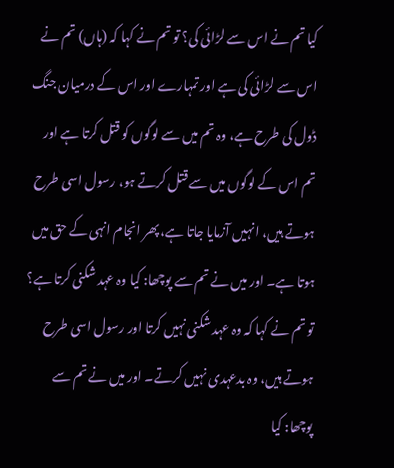کیا تم نے اس سے لڑائی کی؟ تو تم نے کہا کہ (ہاں) تم نے اس سے لڑائی کی ہے اور تمہارے اور اس کے درمیان جنگ ڈول کی طرح ہے، وہ تم میں سے لوگوں کو قتل کرتا ہے اور تم اس کے لوگوں میں سے قتل کرتے ہو، رسول اسی طرح ہوتے ہیں، انہیں آزمایا جاتا ہے، پھر انجام انہی کے حق میں ہوتا ہے۔ اور میں نے تم سے پوچھا: کیا وہ عہد شکنی کرتا ہے؟ تو تم نے کہا کہ وہ عہد شکنی نہیں کرتا اور رسول اسی طرح ہوتے ہیں، وہ بدعہدی نہیں کرتے۔ اور میں نے تم سے پوچھا: کیا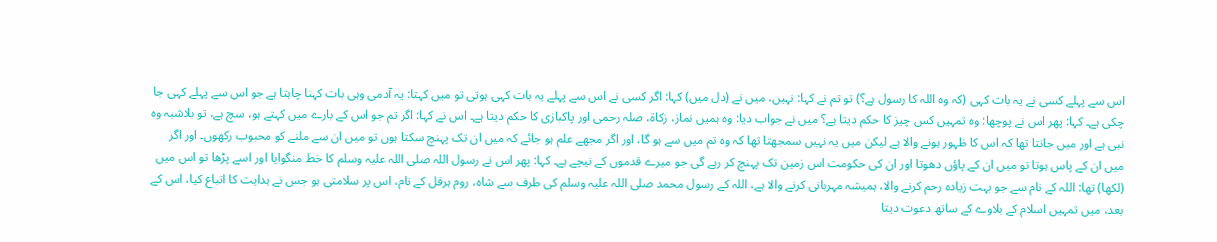اس سے پہلے کسی نے یہ بات کہی (کہ وہ اللہ کا رسول ہے؟) تو تم نے کہا: نہیں، میں نے (دل میں) کہا: اگر کسی نے اس سے پہلے یہ بات کہی ہوتی تو میں کہتا: یہ آدمی وہی بات کہنا چاہتا ہے جو اس سے پہلے کہی جا چکی ہے۔ کہا: پھر اس نے پوچھا: وہ تمہیں کس چیز کا حکم دیتا ہے؟ میں نے جواب دیا: وہ ہمیں نماز، زکاۃ، صلہ رحمی اور پاکبازی کا حکم دیتا ہے۔ اس نے کہا: اگر تم جو اس کے بارے میں کہتے ہو، سچ ہے، تو بلاشبہ وہ نبی ہے اور میں جانتا تھا کہ اس کا ظہور ہونے والا ہے لیکن میں یہ نہیں سمجھتا تھا کہ وہ تم میں سے ہو گا، اور اگر مجھے علم ہو جائے کہ میں ان تک پہنچ سکتا ہوں تو میں ان سے ملنے کو محبوب رکھوں۔ اور اگر میں ان کے پاس ہوتا تو میں ان کے پاؤں دھوتا اور ان کی حکومت اس زمین تک پہنچ کر رہے گی جو میرے قدموں کے نیچے ہے۔ کہا: پھر اس نے رسول اللہ صلی اللہ علیہ وسلم کا خط منگوایا اور اسے پڑھا تو اس میں (لکھا) تھا: اللہ کے نام سے جو بہت زیادہ رحم کرنے والا، ہمیشہ مہربانی کرنے والا ہے، اللہ کے رسول محمد صلی اللہ علیہ وسلم کی طرف سے شاہ، روم ہرقل کے نام، اس پر سلامتی ہو جس نے ہدایت کا اتباع کیا، اس کے بعد، میں تمہیں اسلام کے بلاوے کے ساتھ دعوت دیتا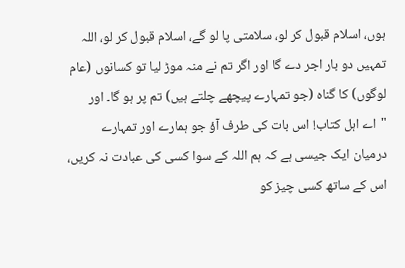ہوں، اسلام قبول کر لو، سلامتی پا لو گے، اسلام قبول کر لو، اللہ تمہیں دو بار اجر دے گا اور اگر تم نے منہ موڑ لیا تو کسانوں (عام لوگوں) کا گناہ (جو تمہارے پیچھے چلتے ہیں) تم پر ہو گا۔ اور "اے اہل کتاب! اس بات کی طرف آؤ جو ہمارے اور تمہارے درمیان ایک جیسی ہے کہ ہم اللہ کے سوا کسی کی عبادت نہ کریں، اس کے ساتھ کسی چیز کو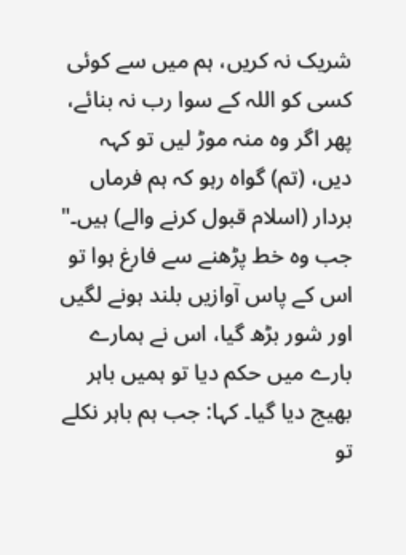شریک نہ کریں، ہم میں سے کوئی کسی کو اللہ کے سوا رب نہ بنائے، پھر اگر وہ منہ موڑ لیں تو کہہ دیں، (تم) گواہ رہو کہ ہم فرماں بردار (اسلام قبول کرنے والے) ہیں۔" جب وہ خط پڑھنے سے فارغ ہوا تو اس کے پاس آوازیں بلند ہونے لگیں اور شور بڑھ گیا، اس نے ہمارے بارے میں حکم دیا تو ہمیں باہر بھیج دیا گیا۔ کہا: جب ہم باہر نکلے تو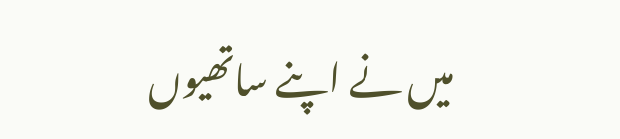میں نے اپنے ساتھیوں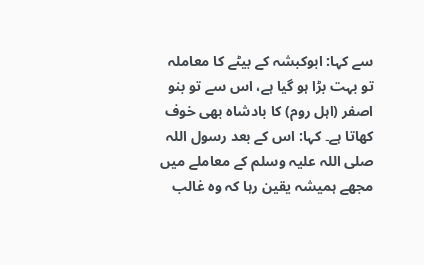سے کہا: ابوکبشہ کے بیٹے کا معاملہ تو بہت بڑا ہو گیا ہے، اس سے تو بنو اصفر (اہل روم) کا بادشاہ بھی خوف کھاتا ہے۔ کہا: اس کے بعد رسول اللہ صلی اللہ علیہ وسلم کے معاملے میں مجھے ہمیشہ یقین رہا کہ وہ غالب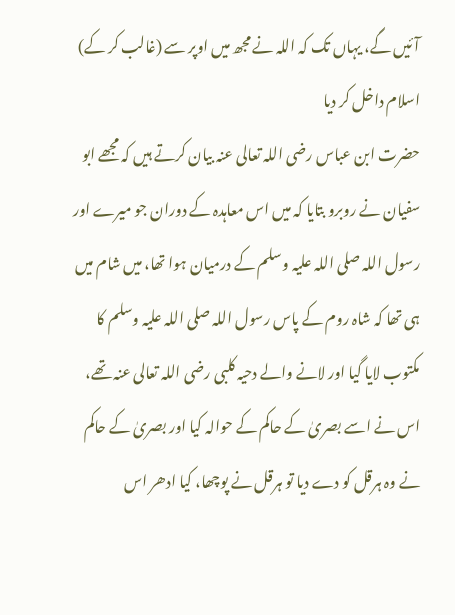آئیں گے، یہاں تک کہ اللہ نے مجھ میں اوپر سے (غالب کر کے) اسلام داخل کر دیا
حضرت ابن عباس رضی اللہ تعالی عنہ بیان کرتے ہیں کہ مجھے ابو سفیان نے روبرو بتایا کہ میں اس معاہدہ کے دوران جو میرے اور رسول اللہ صلی اللہ علیہ وسلم کے درمیان ہوا تھا، میں شام میں ہی تھا کہ شاہ روم کے پاس رسول اللہ صلی اللہ علیہ وسلم کا مکتوب لایا گیا اور لانے والے دحیہ کلبی رضی اللہ تعالی عنہ تھے، اس نے اسے بصریٰ کے حاکم کے حوالہ کیا اور بصریٰ کے حاکم نے وہ ہرقل کو دے دیا تو ہرقل نے پوچھا، کیا ادھر اس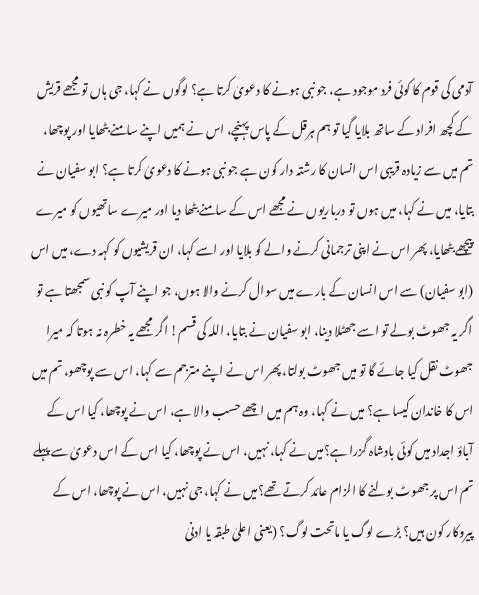آدمی کی قوم کا کوئی فرد موجود ہے، جو نبی ہونے کا دعویٰ کرتا ہے؟ لوگوں نے کہا، جی ہاں تو مجھے قریش کے کچھ افراد کے ساتھ بلایا گیا تو ہم ہرقل کے پاس پہنچے، اس نے ہمیں اپنے سامنے بٹھایا اور پوچھا، تم میں سے زیادہ قریبی اس انسان کا رشتہ دار کون ہے جو نبی ہونے کا دعویٰ کرتا ہے؟ ابو سفیان نے بتایا، میں نے کہا، میں ہوں تو درباریوں نے مجھے اس کے سامنے بٹھا دیا اور میرے ساتھیوں کو میرے پیچھے بٹھایا، پھر اس نے اپنی ترجمانی کرنے والے کو بلایا اور اسے کہا، ان قریشیوں کو کہہ دے، میں اس (ابو سفیان) سے اس انسان کے بارے میں سوال کرنے والا ہوں، جو اپنے آپ کو نبی سمجھتا ہے تو اگر یہ جھوٹ بولے تو اسے جھٹلا دینا، ابو سفیان نے بتایا، اللہ کی قسم! اگر مجھے یہ خطرہ نہ ہوتا کہ میرا جھوٹ نقل کیا جائے گا تو میں جھوٹ بولتا، پھر اس نے اپنے مترجم سے کہا، اس سے پوچھو، تم میں اس کا خاندان کیسا ہے؟ میں نے کہا، وہ ہم میں اچھے حسب والا ہے، اس نے پوچھا، کیا اس کے آباؤ اجداد میں کوئی بادشاہ گزرا ہے؟میں نے کہا، نہیں، اس نے پوچھا، کیا اس کے اس دعویٰ سے پہلے تم اس پر جھوٹ بولنے کا الزام عائد کرتے تھے؟میں نے کہا، جی نہیں، اس نے پوچھا، اس کے پیروکار کون ہیں؟ بڑے لوگ یا ماتحت لوگ؟ (یعنی اعلیٰ طبقہ یا ادنیٰ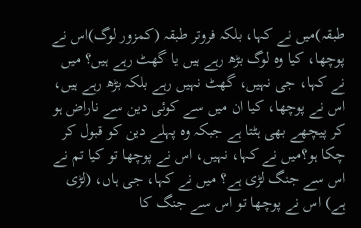طبقہ)میں نے کہا، بلکہ فروتر طبقہ (کمزور لوگ)اس نے پوچھا، کیا وہ لوگ بڑھ رہے ہیں یا گھٹ رہے ہیں؟ میں نے کہا، جی نہیں، گھٹ نہیں رہے بلکہ بڑھ رہے ہیں، اس نے پوچھا، کیا ان میں سے کوئی دین سے ناراض ہو کر پیچھے بھی ہٹتا ہے جبکہ وہ پہلے دین کو قبول کر چکا ہو؟میں نے کہا، نہیں، اس نے پوچھا تو کیا تم نے اس سے جنگ لڑی ہے؟ میں نے کہا، جی ہاں، (لڑی ہے) اس نے پوچھا تو اس سے جنگ کا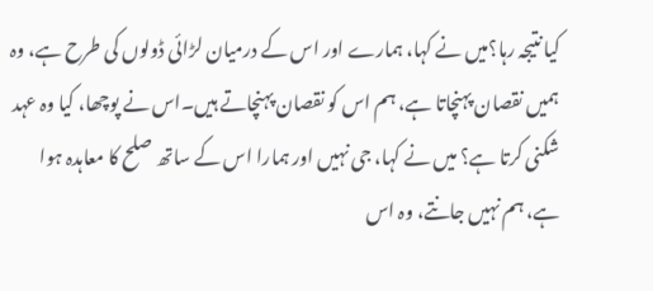کیا نتیجہ رہا؟میں نے کہا، ہمارے اور اس کے درمیان لڑائی ڈولوں کی طرح ہے، وہ ہمیں نقصان پہنچاتا ہے، ہم اس کو نقصان پہنچاتے ہیں۔اس نے پوچھا، کیا وہ عہد شکنی کرتا ہے؟ میں نے کہا، جی نہیں اور ہمارا اس کے ساتھ صلح کا معاہدہ ہوا ہے، ہم نہیں جانتے، وہ اس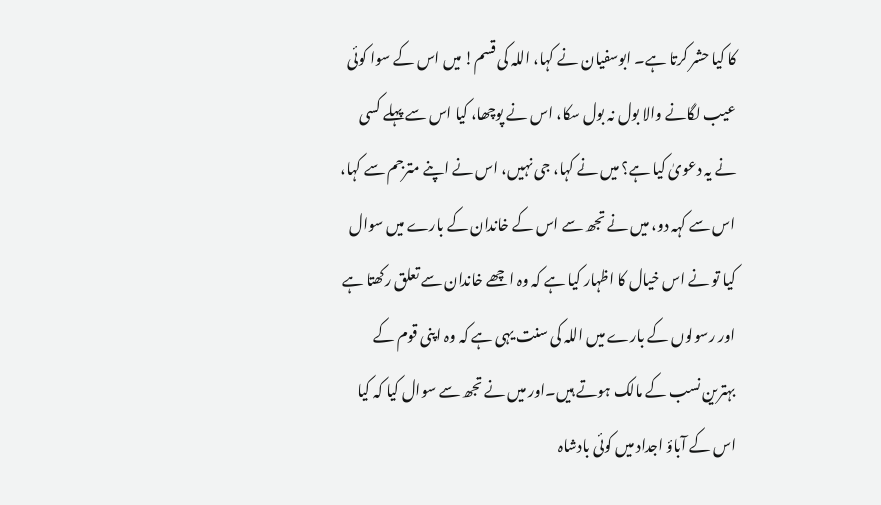کا کیا حشر کرتا ہے۔ ابوسفیان نے کہا، اللہ کی قسم! میں اس کے سوا کوئی عیب لگانے والا بول نہ بول سکا، اس نے پوچھا، کیا اس سے پہلے کسی نے یہ دعویٰ کیا ہے؟ میں نے کہا، جی نہیں، اس نے اپنے مترجم سے کہا، اس سے کہہ دو، میں نے تجھ سے اس کے خاندان کے بارے میں سوال کیا تو نے اس خیال کا اظہار کیا ہے کہ وہ اچھے خاندان سے تعلق رکھتا ہے اور رسولوں کے بارے میں اللہ کی سنت یہی ہے کہ وہ اپنی قوم کے بہترین نسب کے مالک ہوتے ہیں۔اور میں نے تجھ سے سوال کیا کہ کیا اس کے آباؤ اجداد میں کوئی بادشاہ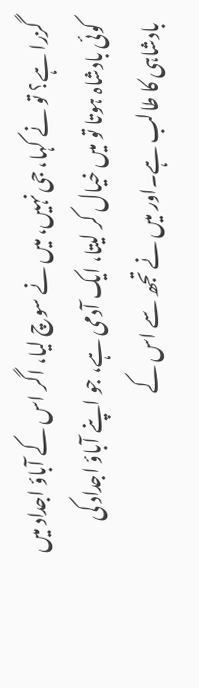گزرا ہے؟ تو نے کہا، جی نہیں، میں نے سوچ لیا، اگر اس کے آباؤ اجداد میں کوئی بادشاہ ہوتا تو میں خیال کر لیتا، ایک آدمی ہے، جو اپنے آباؤ اجداد کی بادشاہی کا طالب ہے۔اور میں نے تجھ سے اس کے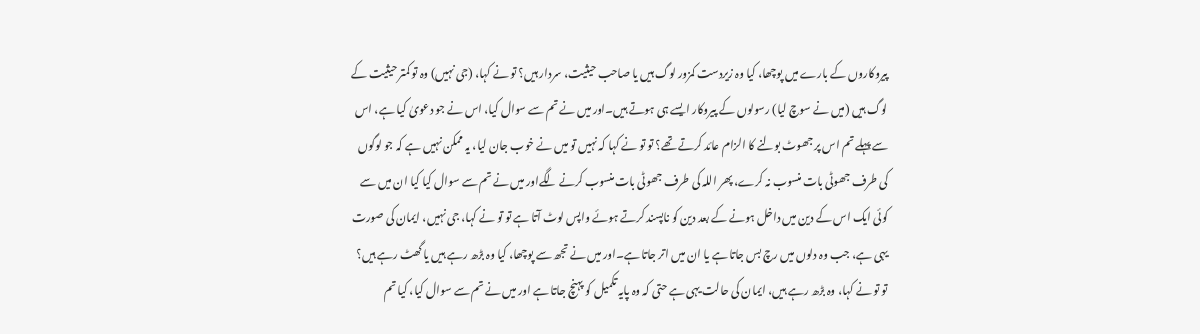پیروکاروں کے بارے میں پوچھا، کیا وہ زیردست کمزور لوگ ہیں یا صاحب حیثیت، سردار ہیں؟ تو نے کہا، (جی نہیں) وہ تو کمتر حیثیت کے لوگ ہیں (میں نے سوچ لیا) رسولوں کے پیروکار ایسے ہی ہوتے ہیں۔اور میں نے تم سے سوال کیا، اس نے جو دعویٰ کیا ہے، اس سے پہلے تم اس پر جھوٹ بولنے کا الزام عائد کرتے تھے؟ تو تو نے کہا کہ نہیں تو میں نے خوب جان لیا، یہ ممکن نہیں ہے کہ جو لوگوں کی طرف جھوٹی بات منسوب نہ کرے، پھر اللہ کی طرف جھوٹی بات منسوب کرنے لگےاور میں نے تم سے سوال کیا کیا ان میں سے کوئی ایک اس کے دین میں داخل ہونے کے بعد دین کو ناپسند کرتے ہوئے واپس لوٹ آتا ہے تو تو نے کہا، جی نہیں، ایمان کی صورت یہی ہے، جب وہ دلوں میں رچ بس جاتا ہے یا ان میں اتر جاتا ہے۔اور میں نے تجھ سے پوچھا، کیا وہ بڑھ رہے ہیں یا گھٹ رہے ہیں؟ تو تو نے کہا، وہ بڑھ رہے ہیں، ایمان کی حالت یہی ہے حتی کہ وہ پایہ تکمیل کو پہنچ جاتا ہے اور میں نے تم سے سوال کیا، کیا تم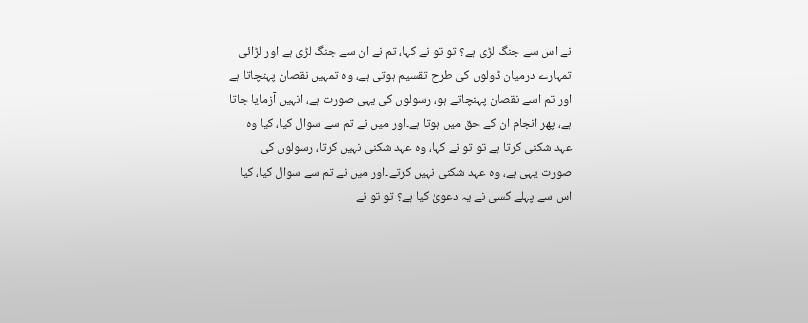نے اس سے جنگ لڑی ہے؟ تو تو نے کہا، تم نے ان سے جنگ لڑی ہے اور لڑائی تمہارے درمیان ڈولوں کی طرح تقسیم ہوتی ہے، وہ تمہیں نقصان پہنچاتا ہے اور تم اسے نقصان پہنچاتے ہو، رسولوں کی یہی صورت ہے، انہیں آزمایا جاتا ہے، پھر انجام ان کے حق میں ہوتا ہے۔اور میں نے تم سے سوال کیا، کیا وہ عہد شکنی کرتا ہے تو تو نے کہا، وہ عہد شکنی نہیں کرتا، رسولوں کی صورت یہی ہے، وہ عہد شکنی نہیں کرتے۔اور میں نے تم سے سوال کیا، کیا اس سے پہلے کسی نے یہ دعویٰ کیا ہے؟ تو تو نے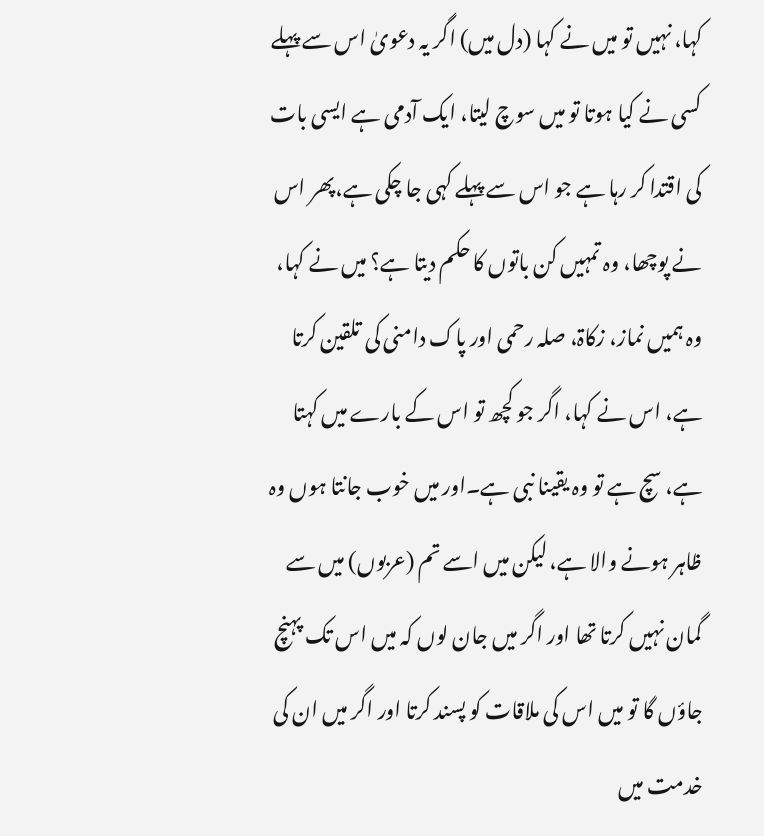کہا، نہیں تو میں نے کہا (دل میں) اگر یہ دعویٰ اس سے پہلے کسی نے کیا ہوتا تو میں سوچ لیتا، ایک آدمی ہے ایسی بات کی اقتدا کر رہا ہے جو اس سے پہلے کہی جا چکی ہے،پھر اس نے پوچھا، وہ تمہیں کن باتوں کا حکم دیتا ہے؟ میں نے کہا، وہ ہمیں نماز، زکاۃ، صلہ رحمی اور پاک دامنی کی تلقین کرتا ہے، اس نے کہا، اگر جو کچھ تو اس کے بارے میں کہتا ہے، سچ ہے تو وہ یقینا نبی ہے۔اور میں خوب جانتا ہوں وہ ظاہر ہونے والا ہے، لیکن میں اسے تم (عربوں) میں سے گمان نہیں کرتا تھا اور اگر میں جان لوں کہ میں اس تک پہنچ جاؤں گا تو میں اس کی ملاقات کو پسند کرتا اور اگر میں ان کی خدمت میں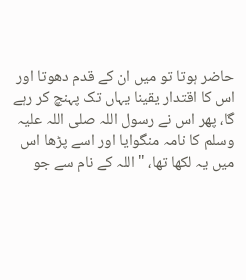حاضر ہوتا تو میں ان کے قدم دھوتا اور اس کا اقتدار یقینا یہاں تک پہنچ کر رہے گا، پھر اس نے رسول اللہ صلی اللہ علیہ وسلم کا نامہ منگوایا اور اسے پڑھا اس میں یہ لکھا تھا، "اللہ کے نام سے جو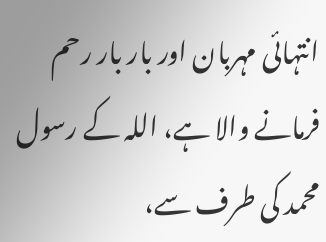انتہائی مہربان اور بار بار رحم فرمانے والا ہے، اللہ کے رسول محمد کی طرف سے،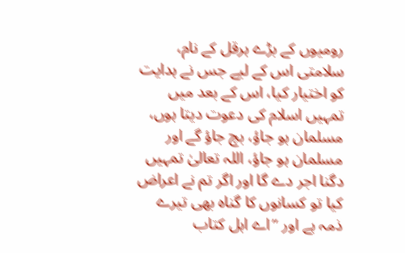رومیوں کے بڑے ہرقل کے نام، سلامتی اس کے لیے جس نے ہدایت کو اختیار کیا، اس کے بعد میں تمہیں اسلام کی دعوت دیتا ہوں، مسلمان ہو جاؤ، بچ جاؤ گے اور مسلمان ہو جاؤ، اللہ تعالیٰ تمہیں دگنا اجر دے گا اور اگر تم نے اعراض کیا تو کسانوں کا گناہ بھی تیرے ذمہ ہے اور ”اے اہل کتاب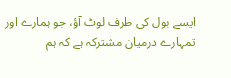ایسے بول کی طرف لوٹ آؤ، جو ہمارے اور تمہارے درمیان مشترکہ ہے کہ ہم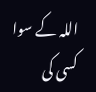اللہ کے سوا کسی کی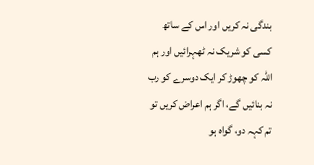بندگی نہ کریں اور اس کے ساتھ کسی کو شریک نہ ٹھہرائیں اور ہم اللہ کو چھوڑ کر ایک دوسرے کو رب نہ بنائیں گے، اگر ہم اعراض کریں تو تم کہہ دو، گواہ ہو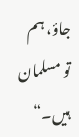جاؤ، ہم تو مسلمان ہیں۔“